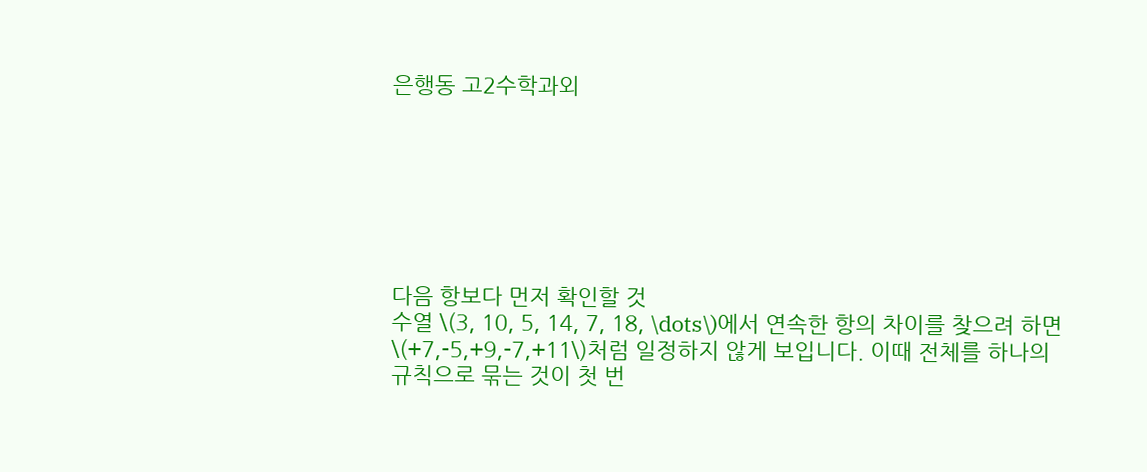은행동 고2수학과외







다음 항보다 먼저 확인할 것
수열 \(3, 10, 5, 14, 7, 18, \dots\)에서 연속한 항의 차이를 찾으려 하면 \(+7,-5,+9,-7,+11\)처럼 일정하지 않게 보입니다. 이때 전체를 하나의 규칙으로 묶는 것이 첫 번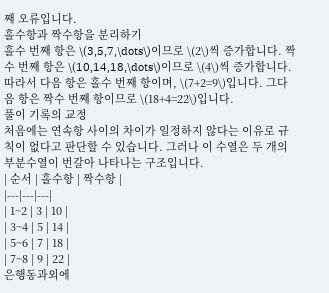째 오류입니다.
홀수항과 짝수항을 분리하기
홀수 번째 항은 \(3,5,7,\dots\)이므로 \(2\)씩 증가합니다. 짝수 번째 항은 \(10,14,18,\dots\)이므로 \(4\)씩 증가합니다.
따라서 다음 항은 홀수 번째 항이며, \(7+2=9\)입니다. 그다음 항은 짝수 번째 항이므로 \(18+4=22\)입니다.
풀이 기록의 교정
처음에는 연속항 사이의 차이가 일정하지 않다는 이유로 규칙이 없다고 판단할 수 있습니다. 그러나 이 수열은 두 개의 부분수열이 번갈아 나타나는 구조입니다.
| 순서 | 홀수항 | 짝수항 |
|---|---|---|
| 1~2 | 3 | 10 |
| 3~4 | 5 | 14 |
| 5~6 | 7 | 18 |
| 7~8 | 9 | 22 |
은행동과외에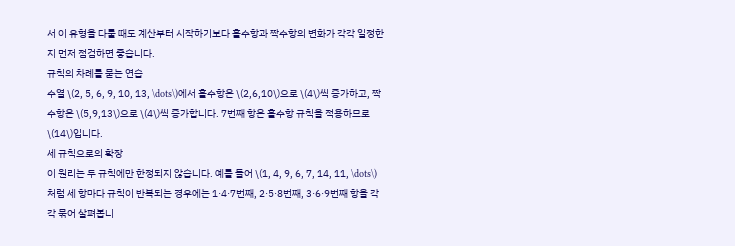서 이 유형을 다룰 때도 계산부터 시작하기보다 홀수항과 짝수항의 변화가 각각 일정한지 먼저 점검하면 좋습니다.
규칙의 차례를 묻는 연습
수열 \(2, 5, 6, 9, 10, 13, \dots\)에서 홀수항은 \(2,6,10\)으로 \(4\)씩 증가하고, 짝수항은 \(5,9,13\)으로 \(4\)씩 증가합니다. 7번째 항은 홀수항 규칙을 적용하므로 \(14\)입니다.
세 규칙으로의 확장
이 원리는 두 규칙에만 한정되지 않습니다. 예를 들어 \(1, 4, 9, 6, 7, 14, 11, \dots\)처럼 세 항마다 규칙이 반복되는 경우에는 1·4·7번째, 2·5·8번째, 3·6·9번째 항을 각각 묶어 살펴봅니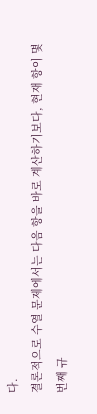다.
결론적으로 수열 문제에서는 다음 항을 바로 계산하기보다, 현재 항이 몇 번째 규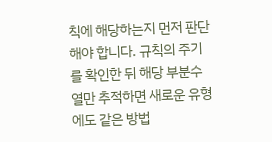칙에 해당하는지 먼저 판단해야 합니다. 규칙의 주기를 확인한 뒤 해당 부분수열만 추적하면 새로운 유형에도 같은 방법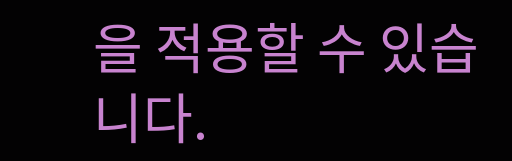을 적용할 수 있습니다.